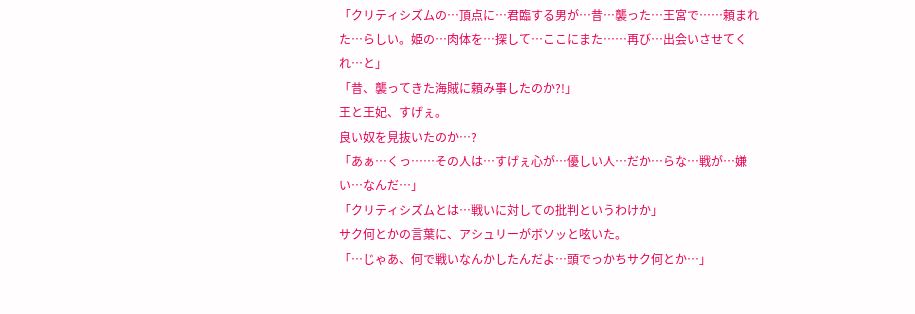「クリティシズムの…頂点に…君臨する男が…昔…襲った…王宮で……頼まれた…らしい。姫の…肉体を…探して…ここにまた……再び…出会いさせてくれ…と」
「昔、襲ってきた海賊に頼み事したのか?!」
王と王妃、すげぇ。
良い奴を見抜いたのか…?
「あぁ…くっ……その人は…すげぇ心が…優しい人…だか…らな…戦が…嫌い…なんだ…」
「クリティシズムとは…戦いに対しての批判というわけか」
サク何とかの言葉に、アシュリーがボソッと呟いた。
「…じゃあ、何で戦いなんかしたんだよ…頭でっかちサク何とか…」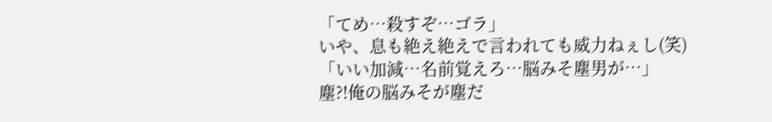「てめ…殺すぞ…ゴラ」
いや、息も絶え絶えで言われても威力ねぇし(笑)
「いい加減…名前覚えろ…脳みそ塵男が…」
塵?!俺の脳みそが塵だ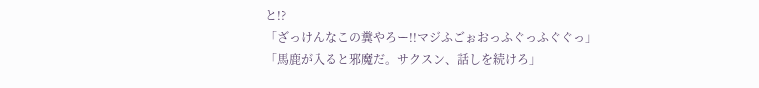と!?
「ざっけんなこの糞やろー!!マジふごぉおっふぐっふぐぐっ」
「馬鹿が入ると邪魔だ。サクスン、話しを続けろ」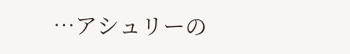…アシュリーの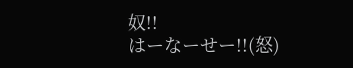奴!!
はーなーせー!!(怒)